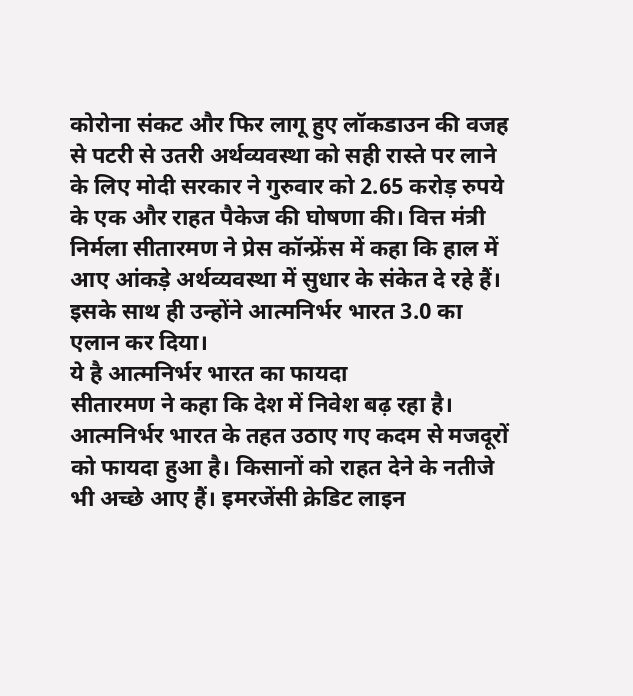कोरोना संकट और फिर लागू हुए लॉकडाउन की वजह से पटरी से उतरी अर्थव्यवस्था को सही रास्ते पर लाने के लिए मोदी सरकार ने गुरुवार को 2.65 करोड़ रुपये के एक और राहत पैकेज की घोषणा की। वित्त मंत्री निर्मला सीतारमण ने प्रेस कॉन्फ्रेंस में कहा कि हाल में आए आंकड़े अर्थव्यवस्था में सुधार के संकेत दे रहे हैं। इसके साथ ही उन्होंने आत्मनिर्भर भारत 3.0 का एलान कर दिया।
ये है आत्मनिर्भर भारत का फायदा
सीतारमण ने कहा कि देश में निवेश बढ़ रहा है। आत्मनिर्भर भारत के तहत उठाए गए कदम से मजदूरों को फायदा हुआ है। किसानों को राहत देने के नतीजे भी अच्छे आए हैं। इमरजेंसी क्रेडिट लाइन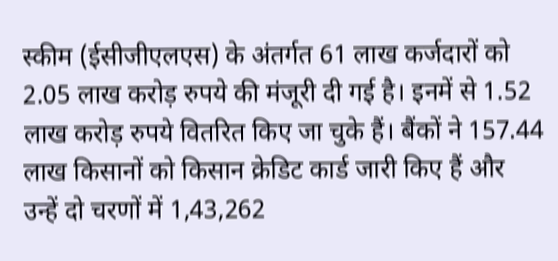स्कीम (ईसीजीएलएस) के अंतर्गत 61 लाख कर्जदारों को 2.05 लाख करोड़ रुपये की मंजूरी दी गई है। इनमें से 1.52 लाख करोड़ रुपये वितरित किए जा चुके हैं। बैंकों ने 157.44 लाख किसानों को किसान क्रेडिट कार्ड जारी किए हैं और उन्हें दो चरणों में 1,43,262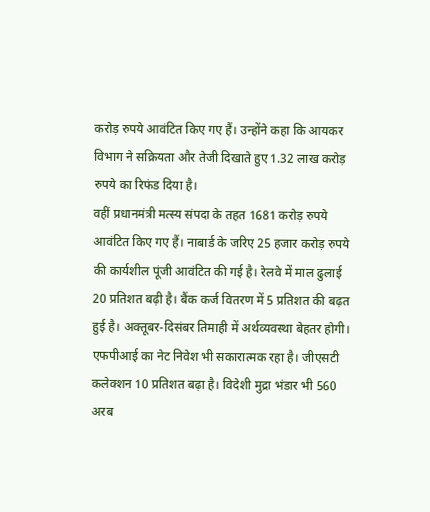करोड़ रुपये आवंटित किए गए हैं। उन्होंने कहा कि आयकर विभाग ने सक्रियता और तेजी दिखाते हुए 1.32 लाख करोड़ रुपये का रिफंड दिया है।
वहीं प्रधानमंत्री मत्स्य संपदा के तहत 1681 करोड़ रुपये आवंटित किए गए हैं। नाबार्ड के जरिए 25 हजार करोड़ रुपये की कार्यशील पूंजी आवंटित की गई है। रेलवे में माल ढुलाई 20 प्रतिशत बढ़ी है। बैंक कर्ज वितरण में 5 प्रतिशत की बढ़त हुई है। अक्तूबर-दिसंबर तिमाही में अर्थव्यवस्था बेहतर होगी। एफपीआई का नेट निवेश भी सकारात्मक रहा है। जीएसटी कलेक्शन 10 प्रतिशत बढ़ा है। विदेशी मुद्रा भंडार भी 560 अरब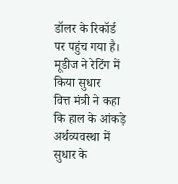डॉलर के रिकॉर्ड पर पहुंच गया है।
मूडीज ने रेटिंग में किया सुधार
वित्त मंत्री ने कहा कि हाल के आंकड़े अर्थव्यवस्था में सुधार के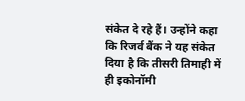संकेत दे रहे हैं। उन्होंने कहा कि रिजर्व बैंक ने यह संकेत दिया है कि तीसरी तिमाही में ही इकोनॉमी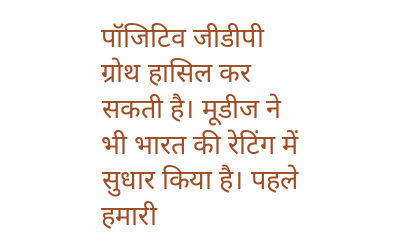पॉजिटिव जीडीपी ग्रोथ हासिल कर सकती है। मूडीज ने भी भारत की रेटिंग में सुधार किया है। पहले हमारी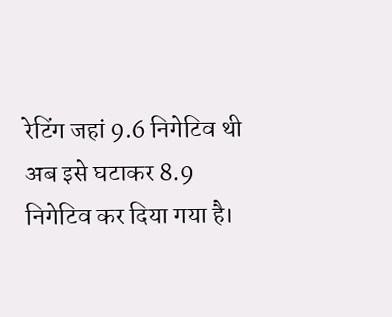रेटिंग जहां 9.6 निगेटिव थी अब इसे घटाकर 8.9 निगेटिव कर दिया गया है।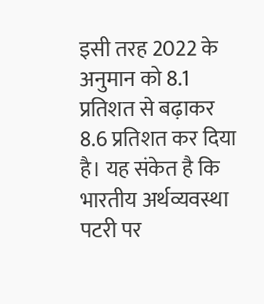इसी तरह 2022 के अनुमान को 8.1 प्रतिशत से बढ़ाकर 8.6 प्रतिशत कर दिया है। यह संकेत है कि भारतीय अर्थव्यवस्था पटरी पर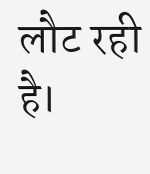लौट रही है।